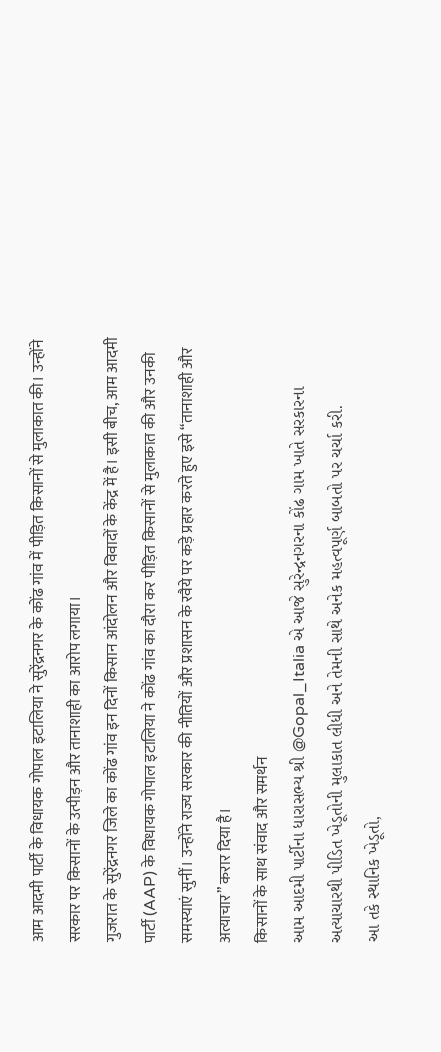आम आदमी पार्टी के विधायक गोपाल इटालिया ने सुरेंद्रनगर के कोंढ गांव में पीड़ित किसानों से मुलाकात की। उन्होंने सरकार पर किसानों के उत्पीड़न और तानाशाही का आरोप लगाया।
गुजरात के सुरेंद्रनगर जिले का कोंढ गांव इन दिनों किसान आंदोलन और विवादों के केंद्र में है। इसी बीच, आम आदमी पार्टी (AAP) के विधायक गोपाल इटालिया ने कोंढ गांव का दौरा कर पीड़ित किसानों से मुलाकात की और उनकी समस्याएं सुनीं। उन्होंने राज्य सरकार की नीतियों और प्रशासन के रवैये पर कड़े प्रहार करते हुए इसे “तानाशाही और अत्याचार” करार दिया है।
किसानों के साथ संवाद और समर्थन
આમ આદમી પાર્ટીના ધારાસભ્ય શ્રી @Gopal_Italia એ આજે સુરેન્દ્રનગરના કોંઢ ગામ ખાતે સરકારના અત્યાચારથી પીડિત ખેડૂતોની મુલાકાત લીધી અને તેમની સાથે અનેક મહત્વપૂર્ણ બાબતો પર ચર્ચા કરી.
આ તકે સ્થાનિક ખેડૂતો,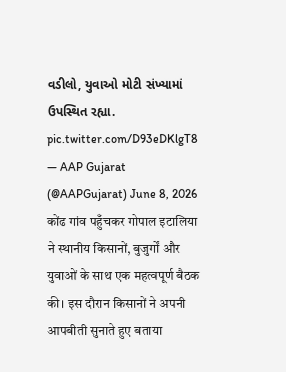વડીલો, યુવાઓ મોટી સંખ્યામાં ઉપસ્થિત રહ્યા. pic.twitter.com/D93eDKlgT8
— AAP Gujarat (@AAPGujarat) June 8, 2026
कोंढ गांव पहुँचकर गोपाल इटालिया ने स्थानीय किसानों, बुजुर्गों और युवाओं के साथ एक महत्वपूर्ण बैठक की। इस दौरान किसानों ने अपनी आपबीती सुनाते हुए बताया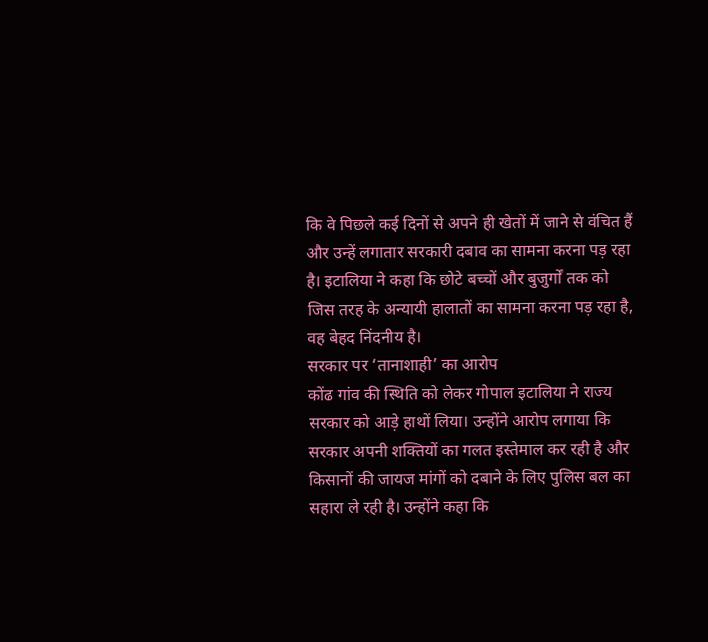कि वे पिछले कई दिनों से अपने ही खेतों में जाने से वंचित हैं और उन्हें लगातार सरकारी दबाव का सामना करना पड़ रहा है। इटालिया ने कहा कि छोटे बच्चों और बुजुर्गों तक को जिस तरह के अन्यायी हालातों का सामना करना पड़ रहा है, वह बेहद निंदनीय है।
सरकार पर ‘तानाशाही’ का आरोप
कोंढ गांव की स्थिति को लेकर गोपाल इटालिया ने राज्य सरकार को आड़े हाथों लिया। उन्होंने आरोप लगाया कि सरकार अपनी शक्तियों का गलत इस्तेमाल कर रही है और किसानों की जायज मांगों को दबाने के लिए पुलिस बल का सहारा ले रही है। उन्होंने कहा कि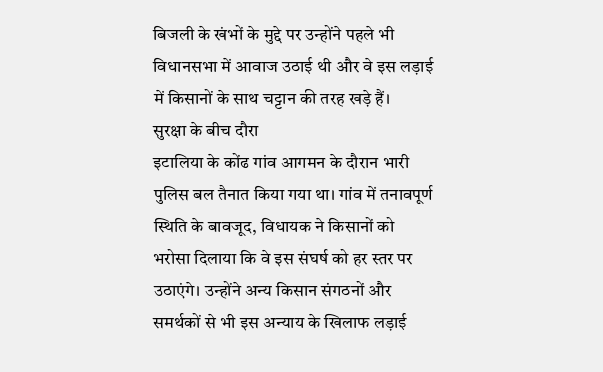बिजली के खंभों के मुद्दे पर उन्होंने पहले भी विधानसभा में आवाज उठाई थी और वे इस लड़ाई में किसानों के साथ चट्टान की तरह खड़े हैं।
सुरक्षा के बीच दौरा
इटालिया के कोंढ गांव आगमन के दौरान भारी पुलिस बल तैनात किया गया था। गांव में तनावपूर्ण स्थिति के बावजूद, विधायक ने किसानों को भरोसा दिलाया कि वे इस संघर्ष को हर स्तर पर उठाएंगे। उन्होंने अन्य किसान संगठनों और समर्थकों से भी इस अन्याय के खिलाफ लड़ाई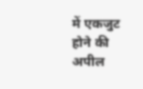में एकजुट होने की अपील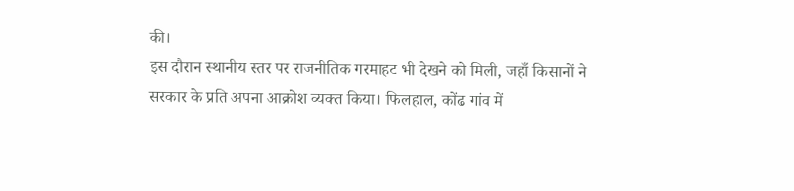की।
इस दौरान स्थानीय स्तर पर राजनीतिक गरमाहट भी देखने को मिली, जहाँ किसानों ने सरकार के प्रति अपना आक्रोश व्यक्त किया। फिलहाल, कोंढ गांव में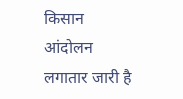किसान आंदोलन लगातार जारी है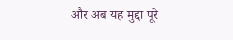और अब यह मुद्दा पूरे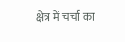क्षेत्र में चर्चा का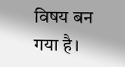विषय बन गया है।